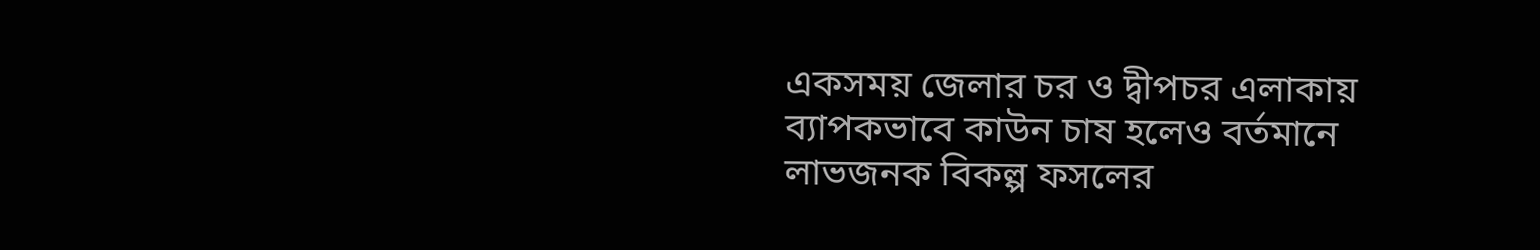একসময় জেলার চর ও দ্বীপচর এলাকায় ব্যাপকভাবে কাউন চাষ হলেও বর্তমানে লাভজনক বিকল্প ফসলের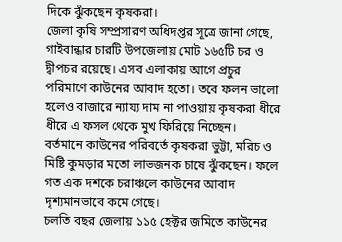দিকে ঝুঁকছেন কৃষকরা।
জেলা কৃষি সম্প্রসারণ অধিদপ্তর সূত্রে জানা গেছে, গাইবান্ধার চারটি উপজেলায় মোট ১৬৫টি চর ও দ্বীপচর রয়েছে। এসব এলাকায় আগে প্রচুর পরিমাণে কাউনের আবাদ হতো। তবে ফলন ভালো হলেও বাজারে ন্যায্য দাম না পাওয়ায় কৃষকরা ধীরে ধীরে এ ফসল থেকে মুখ ফিরিয়ে নিচ্ছেন।
বর্তমানে কাউনের পরিবর্তে কৃষকরা ভুট্টা, মরিচ ও মিষ্টি কুমড়ার মতো লাভজনক চাষে ঝুঁকছেন। ফলে গত এক দশকে চরাঞ্চলে কাউনের আবাদ দৃশ্যমানভাবে কমে গেছে।
চলতি বছর জেলায় ১১৫ হেক্টর জমিতে কাউনের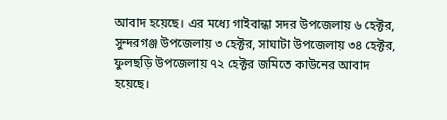আবাদ হয়েছে। এর মধ্যে গাইবান্ধা সদর উপজেলায় ৬ হেক্টর, সুন্দরগঞ্জ উপজেলায় ৩ হেক্টর, সাঘাটা উপজেলায় ৩৪ হেক্টর, ফুলছড়ি উপজেলায় ৭২ হেক্টর জমিতে কাউনের আবাদ হয়েছে।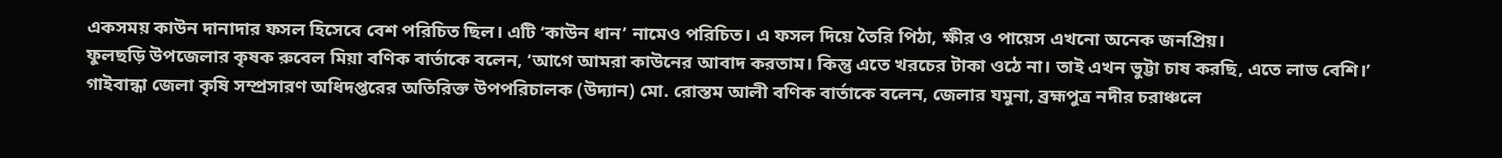একসময় কাউন দানাদার ফসল হিসেবে বেশ পরিচিত ছিল। এটি ‘কাউন ধান’ নামেও পরিচিত। এ ফসল দিয়ে তৈরি পিঠা, ক্ষীর ও পায়েস এখনো অনেক জনপ্রিয়।
ফুলছড়ি উপজেলার কৃষক রুবেল মিয়া বণিক বার্তাকে বলেন, ‘আগে আমরা কাউনের আবাদ করতাম। কিন্তু এতে খরচের টাকা ওঠে না। তাই এখন ভুট্টা চাষ করছি, এতে লাভ বেশি।’
গাইবান্ধা জেলা কৃষি সম্প্রসারণ অধিদপ্তরের অতিরিক্ত উপপরিচালক (উদ্যান) মো. রোস্তম আলী বণিক বার্তাকে বলেন, জেলার যমুনা, ব্রহ্মপুত্র নদীর চরাঞ্চলে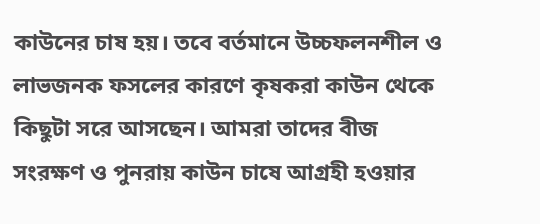কাউনের চাষ হয়। তবে বর্তমানে উচ্চফলনশীল ও লাভজনক ফসলের কারণে কৃষকরা কাউন থেকে কিছুটা সরে আসছেন। আমরা তাদের বীজ সংরক্ষণ ও পুনরায় কাউন চাষে আগ্রহী হওয়ার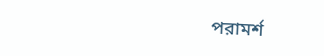পরামর্শ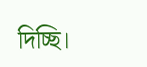দিচ্ছি।